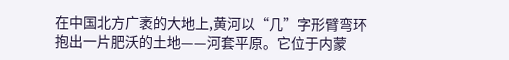在中国北方广袤的大地上,黄河以“几”字形臂弯环抱出一片肥沃的土地——河套平原。它位于内蒙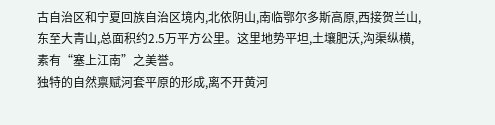古自治区和宁夏回族自治区境内,北依阴山,南临鄂尔多斯高原,西接贺兰山,东至大青山,总面积约2.5万平方公里。这里地势平坦,土壤肥沃,沟渠纵横,素有“塞上江南”之美誉。
独特的自然禀赋河套平原的形成,离不开黄河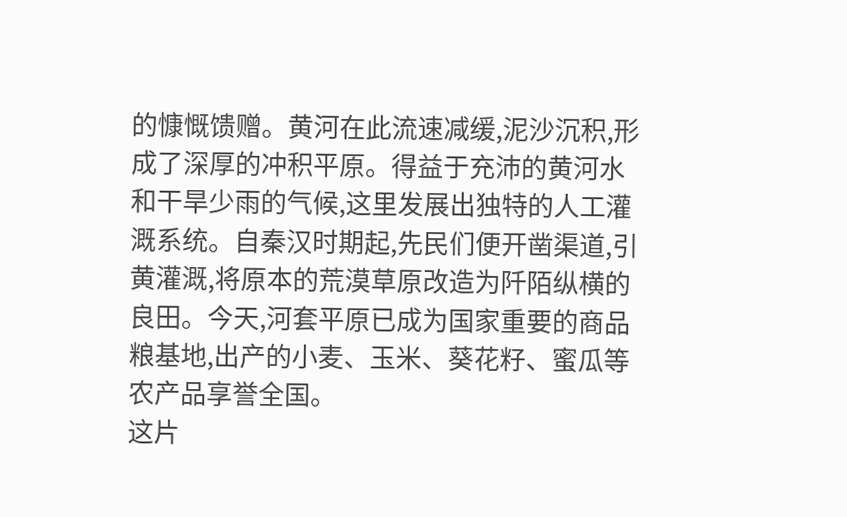的慷慨馈赠。黄河在此流速减缓,泥沙沉积,形成了深厚的冲积平原。得益于充沛的黄河水和干旱少雨的气候,这里发展出独特的人工灌溉系统。自秦汉时期起,先民们便开凿渠道,引黄灌溉,将原本的荒漠草原改造为阡陌纵横的良田。今天,河套平原已成为国家重要的商品粮基地,出产的小麦、玉米、葵花籽、蜜瓜等农产品享誉全国。
这片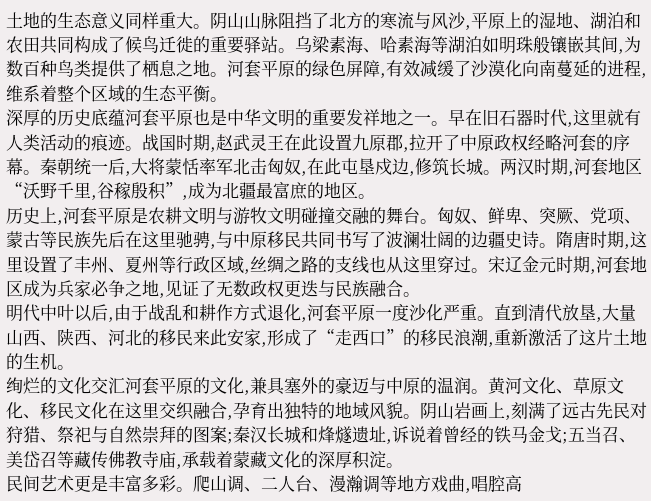土地的生态意义同样重大。阴山山脉阻挡了北方的寒流与风沙,平原上的湿地、湖泊和农田共同构成了候鸟迁徙的重要驿站。乌梁素海、哈素海等湖泊如明珠般镶嵌其间,为数百种鸟类提供了栖息之地。河套平原的绿色屏障,有效减缓了沙漠化向南蔓延的进程,维系着整个区域的生态平衡。
深厚的历史底蕴河套平原也是中华文明的重要发祥地之一。早在旧石器时代,这里就有人类活动的痕迹。战国时期,赵武灵王在此设置九原郡,拉开了中原政权经略河套的序幕。秦朝统一后,大将蒙恬率军北击匈奴,在此屯垦戍边,修筑长城。两汉时期,河套地区“沃野千里,谷稼殷积”,成为北疆最富庶的地区。
历史上,河套平原是农耕文明与游牧文明碰撞交融的舞台。匈奴、鲜卑、突厥、党项、蒙古等民族先后在这里驰骋,与中原移民共同书写了波澜壮阔的边疆史诗。隋唐时期,这里设置了丰州、夏州等行政区域,丝绸之路的支线也从这里穿过。宋辽金元时期,河套地区成为兵家必争之地,见证了无数政权更迭与民族融合。
明代中叶以后,由于战乱和耕作方式退化,河套平原一度沙化严重。直到清代放垦,大量山西、陕西、河北的移民来此安家,形成了“走西口”的移民浪潮,重新激活了这片土地的生机。
绚烂的文化交汇河套平原的文化,兼具塞外的豪迈与中原的温润。黄河文化、草原文化、移民文化在这里交织融合,孕育出独特的地域风貌。阴山岩画上,刻满了远古先民对狩猎、祭祀与自然崇拜的图案;秦汉长城和烽燧遗址,诉说着曾经的铁马金戈;五当召、美岱召等藏传佛教寺庙,承载着蒙藏文化的深厚积淀。
民间艺术更是丰富多彩。爬山调、二人台、漫瀚调等地方戏曲,唱腔高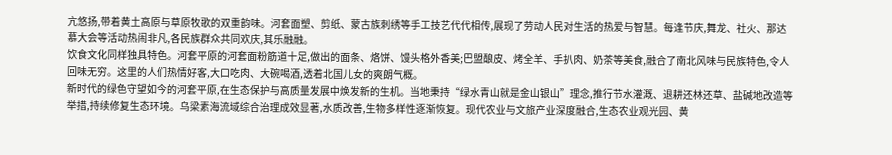亢悠扬,带着黄土高原与草原牧歌的双重韵味。河套面塑、剪纸、蒙古族刺绣等手工技艺代代相传,展现了劳动人民对生活的热爱与智慧。每逢节庆,舞龙、社火、那达慕大会等活动热闹非凡,各民族群众共同欢庆,其乐融融。
饮食文化同样独具特色。河套平原的河套面粉筋道十足,做出的面条、烙饼、馒头格外香美;巴盟酿皮、烤全羊、手扒肉、奶茶等美食,融合了南北风味与民族特色,令人回味无穷。这里的人们热情好客,大口吃肉、大碗喝酒,透着北国儿女的爽朗气概。
新时代的绿色守望如今的河套平原,在生态保护与高质量发展中焕发新的生机。当地秉持“绿水青山就是金山银山”理念,推行节水灌溉、退耕还林还草、盐碱地改造等举措,持续修复生态环境。乌梁素海流域综合治理成效显著,水质改善,生物多样性逐渐恢复。现代农业与文旅产业深度融合,生态农业观光园、黄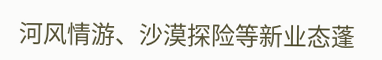河风情游、沙漠探险等新业态蓬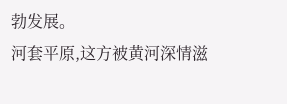勃发展。
河套平原,这方被黄河深情滋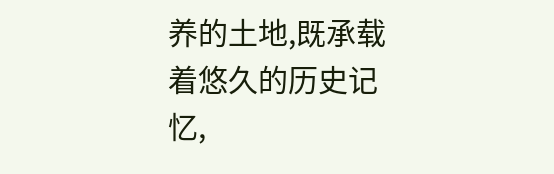养的土地,既承载着悠久的历史记忆,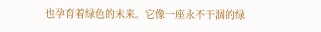也孕育着绿色的未来。它像一座永不干涸的绿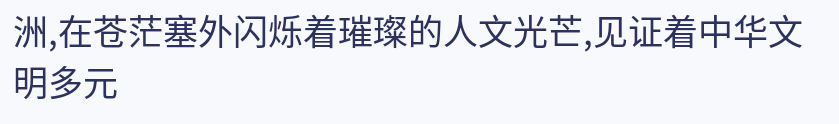洲,在苍茫塞外闪烁着璀璨的人文光芒,见证着中华文明多元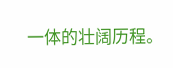一体的壮阔历程。